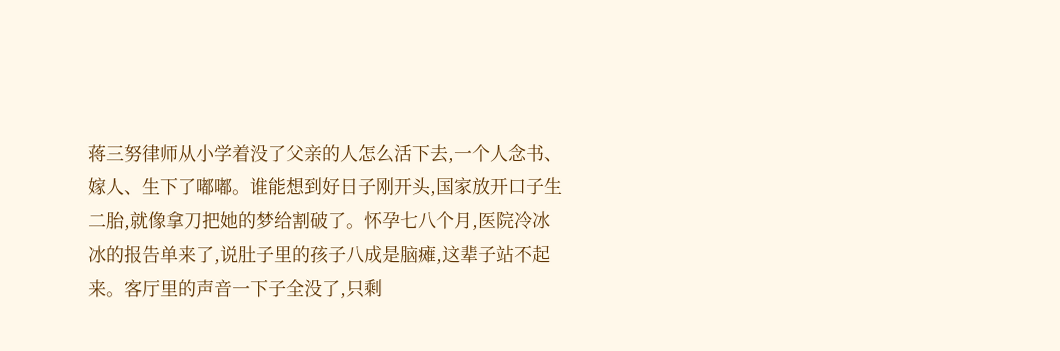蒋三努律师从小学着没了父亲的人怎么活下去,一个人念书、嫁人、生下了嘟嘟。谁能想到好日子刚开头,国家放开口子生二胎,就像拿刀把她的梦给割破了。怀孕七八个月,医院冷冰冰的报告单来了,说肚子里的孩子八成是脑瘫,这辈子站不起来。客厅里的声音一下子全没了,只剩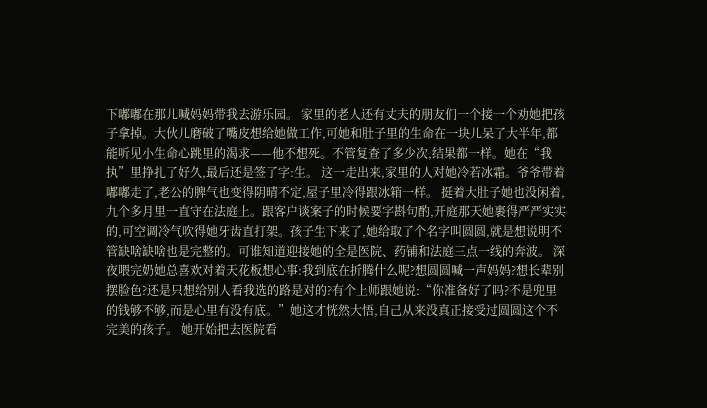下嘟嘟在那儿喊妈妈带我去游乐园。 家里的老人还有丈夫的朋友们一个接一个劝她把孩子拿掉。大伙儿磨破了嘴皮想给她做工作,可她和肚子里的生命在一块儿呆了大半年,都能听见小生命心跳里的渴求——他不想死。不管复查了多少次,结果都一样。她在“我执”里挣扎了好久,最后还是签了字:生。 这一走出来,家里的人对她冷若冰霜。爷爷带着嘟嘟走了,老公的脾气也变得阴晴不定,屋子里冷得跟冰箱一样。 挺着大肚子她也没闲着,九个多月里一直守在法庭上。跟客户谈案子的时候要字斟句酌,开庭那天她裹得严严实实的,可空调冷气吹得她牙齿直打架。孩子生下来了,她给取了个名字叫圆圆,就是想说明不管缺啥缺啥也是完整的。可谁知道迎接她的全是医院、药铺和法庭三点一线的奔波。 深夜喂完奶她总喜欢对着天花板想心事:我到底在折腾什么呢?想圆圆喊一声妈妈?想长辈别摆脸色?还是只想给别人看我选的路是对的?有个上师跟她说:“你准备好了吗?不是兜里的钱够不够,而是心里有没有底。”她这才恍然大悟,自己从来没真正接受过圆圆这个不完美的孩子。 她开始把去医院看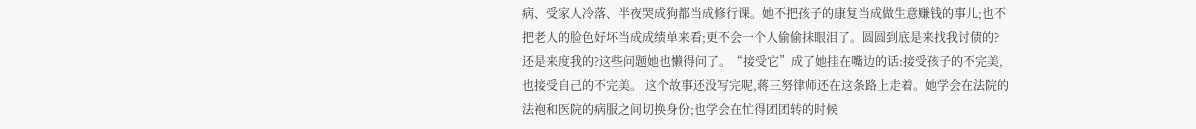病、受家人冷落、半夜哭成狗都当成修行课。她不把孩子的康复当成做生意赚钱的事儿;也不把老人的脸色好坏当成成绩单来看;更不会一个人偷偷抹眼泪了。圆圆到底是来找我讨债的?还是来度我的?这些问题她也懒得问了。“接受它”成了她挂在嘴边的话:接受孩子的不完美,也接受自己的不完美。 这个故事还没写完呢,蒋三努律师还在这条路上走着。她学会在法院的法袍和医院的病服之间切换身份;也学会在忙得团团转的时候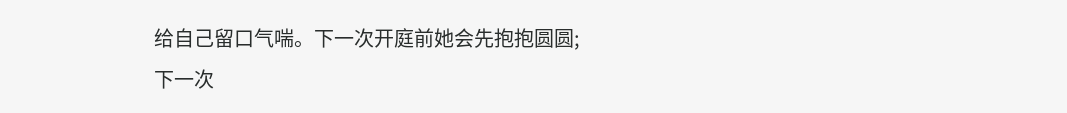给自己留口气喘。下一次开庭前她会先抱抱圆圆;下一次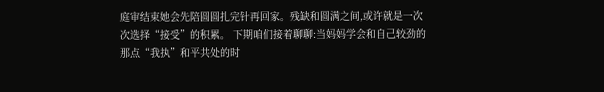庭审结束她会先陪圆圆扎完针再回家。残缺和圆满之间,或许就是一次次选择“接受”的积累。 下期咱们接着聊聊:当妈妈学会和自己较劲的那点“我执”和平共处的时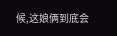候,这娘俩到底会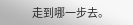走到哪一步去。